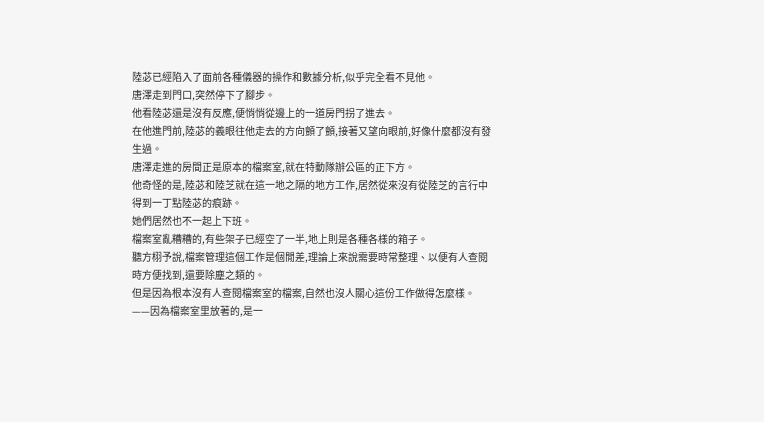陸苾已經陷入了面前各種儀器的操作和數據分析,似乎完全看不見他。
唐澤走到門口,突然停下了腳步。
他看陸苾還是沒有反應,便悄悄從邊上的一道房門拐了進去。
在他進門前,陸苾的義眼往他走去的方向顫了顫,接著又望向眼前,好像什麼都沒有發生過。
唐澤走進的房間正是原本的檔案室,就在特動隊辦公區的正下方。
他奇怪的是,陸苾和陸芝就在這一地之隔的地方工作,居然從來沒有從陸芝的言行中得到一丁點陸苾的痕跡。
她們居然也不一起上下班。
檔案室亂糟糟的,有些架子已經空了一半,地上則是各種各樣的箱子。
聽方栩予說,檔案管理這個工作是個閒差,理論上來說需要時常整理、以便有人查閱時方便找到,還要除塵之類的。
但是因為根本沒有人查閱檔案室的檔案,自然也沒人關心這份工作做得怎麼樣。
——因為檔案室里放著的,是一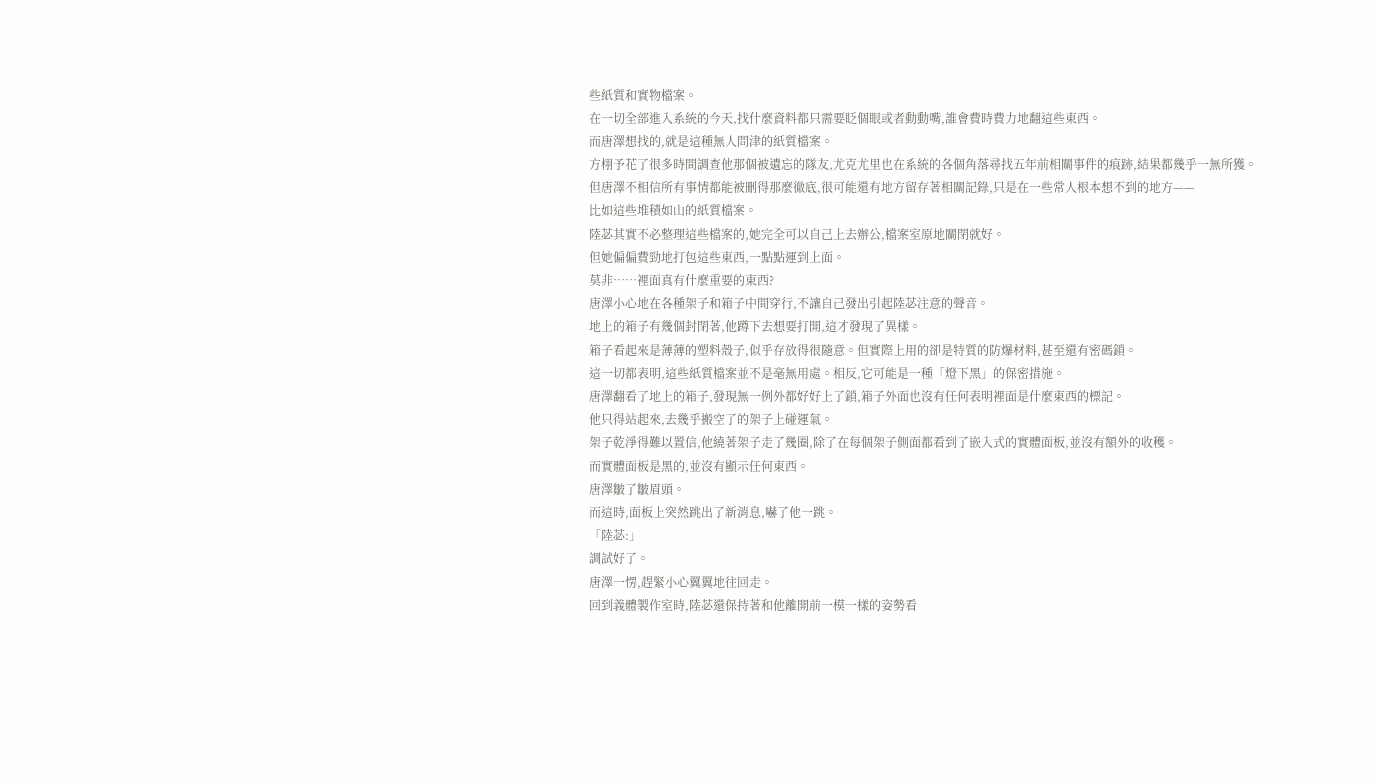些紙質和實物檔案。
在一切全部進入系統的今天,找什麼資料都只需要眨個眼或者動動嘴,誰會費時費力地翻這些東西。
而唐澤想找的,就是這種無人問津的紙質檔案。
方栩予花了很多時間調查他那個被遺忘的隊友,尤克尤里也在系統的各個角落尋找五年前相關事件的痕跡,結果都幾乎一無所獲。
但唐澤不相信所有事情都能被刪得那麼徹底,很可能還有地方留存著相關記錄,只是在一些常人根本想不到的地方——
比如這些堆積如山的紙質檔案。
陸苾其實不必整理這些檔案的,她完全可以自己上去辦公,檔案室原地關閉就好。
但她偏偏費勁地打包這些東西,一點點運到上面。
莫非……裡面真有什麼重要的東西?
唐澤小心地在各種架子和箱子中間穿行,不讓自己發出引起陸苾注意的聲音。
地上的箱子有幾個封閉著,他蹲下去想要打開,這才發現了異樣。
箱子看起來是薄薄的塑料殼子,似乎存放得很隨意。但實際上用的卻是特質的防爆材料,甚至還有密碼鎖。
這一切都表明,這些紙質檔案並不是毫無用處。相反,它可能是一種「燈下黑」的保密措施。
唐澤翻看了地上的箱子,發現無一例外都好好上了鎖,箱子外面也沒有任何表明裡面是什麼東西的標記。
他只得站起來,去幾乎搬空了的架子上碰運氣。
架子乾淨得難以置信,他繞著架子走了幾圈,除了在每個架子側面都看到了嵌入式的實體面板,並沒有額外的收穫。
而實體面板是黑的,並沒有顯示任何東西。
唐澤皺了皺眉頭。
而這時,面板上突然跳出了新消息,嚇了他一跳。
「陸苾:」
調試好了。
唐澤一愣,趕緊小心翼翼地往回走。
回到義體製作室時,陸苾還保持著和他離開前一模一樣的姿勢看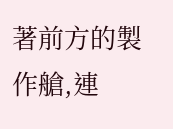著前方的製作艙,連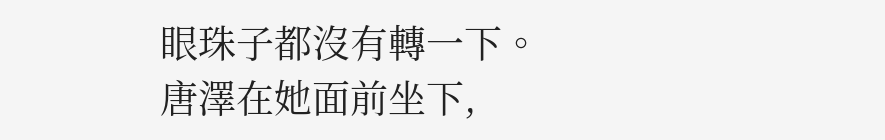眼珠子都沒有轉一下。
唐澤在她面前坐下,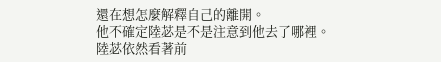還在想怎麼解釋自己的離開。
他不確定陸苾是不是注意到他去了哪裡。
陸苾依然看著前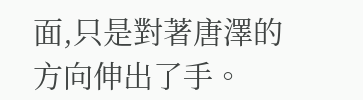面,只是對著唐澤的方向伸出了手。